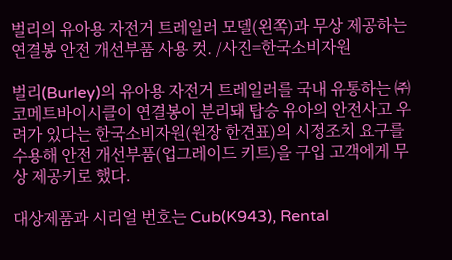벌리의 유아용 자전거 트레일러 모델(왼쪽)과 무상 제공하는 연결봉 안전 개선부품 사용 컷. /사진=한국소비자원

벌리(Burley)의 유아용 자전거 트레일러를 국내 유통하는 ㈜코메트바이시클이 연결봉이 분리돼 탑승 유아의 안전사고 우려가 있다는 한국소비자원(원장 한견표)의 시정조치 요구를 수용해 안전 개선부품(업그레이드 키트)을 구입 고객에게 무상 제공키로 했다.

대상제품과 시리얼 번호는 Cub(K943), Rental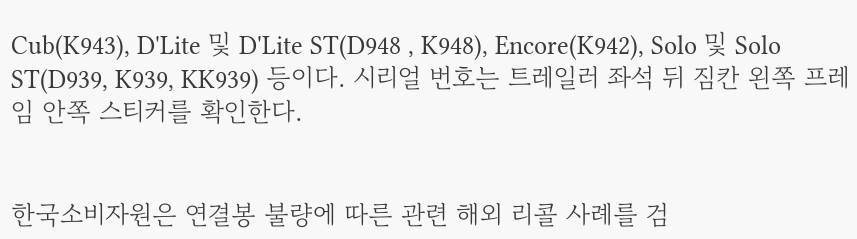Cub(K943), D'Lite 및 D'Lite ST(D948 , K948), Encore(K942), Solo 및 Solo ST(D939, K939, KK939) 등이다. 시리얼 번호는 트레일러 좌석 뒤 짐칸 왼쪽 프레임 안쪽 스티커를 확인한다.


한국소비자원은 연결봉 불량에 따른 관련 해외 리콜 사례를 검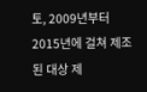토, 2009년부터 2015년에 걸쳐 제조된 대상 제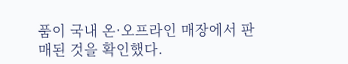품이 국내 온·오프라인 매장에서 판매된 것을 확인했다.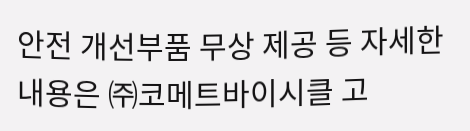안전 개선부품 무상 제공 등 자세한 내용은 ㈜코메트바이시클 고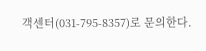객센터(031-795-8357)로 문의한다.